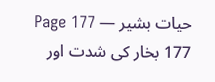حیات بشیر — Page 177
177 بخار کی شدت اور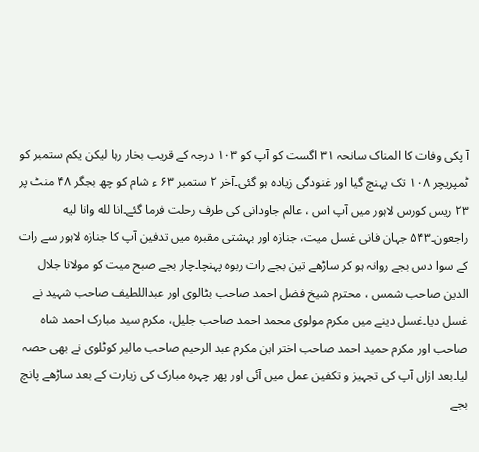آ پکی وفات کا المناک سانحہ ۳۱ اگست کو آپ کو ۱۰۳ درجہ کے قریب بخار رہا لیکن یکم ستمبر کو ٹمپریچر ۱۰۸ تک پہنچ گیا اور غنودگی زیادہ ہو گئی۔آخر ۲ ستمبر ۶۳ ء شام کو چھ بجگر ۴۸ منٹ پر ۲۳ ریس کورس لاہور میں آپ اس ، عالم جاودانی کی طرف رحلت فرما گئے۔انا لله وانا ليه راجعون۔۵۴۳ جہان فانی غسل میت، جنازہ اور بہشتی مقبرہ میں تدفین آپ کا جنازہ لاہور سے رات کے سوا دس بجے روانہ ہو کر ساڑھے تین بجے رات ربوہ پہنچا۔چار بجے صبح میت کو مولانا جلال الدین صاحب شمس ، محترم شیخ فضل احمد صاحب بٹالوی اور عبداللطیف صاحب شہید نے غسل دیا۔غسل دینے میں مکرم مولوی محمد احمد صاحب جلیل، مکرم سید مبارک احمد شاہ صاحب اور مکرم حمید احمد صاحب اختر ابن مکرم عبد الرحیم صاحب مالیر کوٹلوی نے بھی حصہ لیا۔بعد ازاں آپ کی تجہیز و تکفین عمل میں آئی اور پھر چہرہ مبارک کی زیارت کے بعد ساڑھے پانچ بجے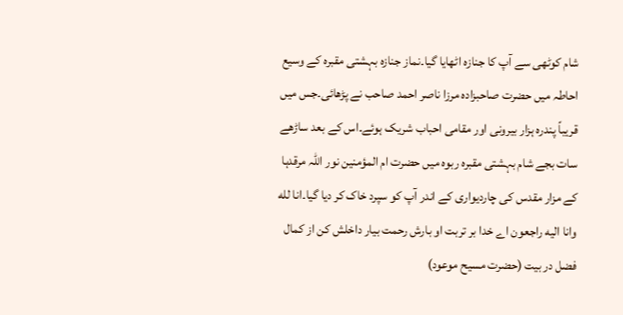شام کوٹھی سے آپ کا جنازہ اٹھایا گیا۔نماز جنازہ بہشتی مقبرہ کے وسیع احاطہ میں حضرت صاحبزادہ مرزا ناصر احمد صاحب نے پڑھائی۔جس میں قریباً پندرہ ہزار بیرونی اور مقامی احباب شریک ہوئے۔اس کے بعد ساڑھے سات بجے شام بہشتی مقبرہ ربوہ میں حضرت ام المؤمنین نور اللہ مرقدہا کے مزار مقدس کی چاردیواری کے اندر آپ کو سپرد خاک کر دیا گیا۔انا لله وانا اليه راجعون اے خدا بر تربت او بارش رحمت بیار داخلش کن از کمال فضل در بیت (حضرت مسیح موعود)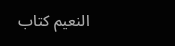النعيم کتاب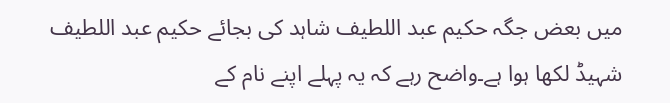میں بعض جگہ حکیم عبد اللطیف شاہد کی بجائے حکیم عبد اللطیف شہیڈ لکھا ہوا ہے۔واضح رہے کہ یہ پہلے اپنے نام کے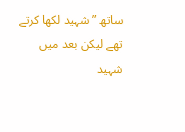ساتھ ”شہید لکھا کرتے تھے لیکن بعد میں شہید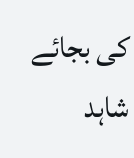کی بجائے شاہد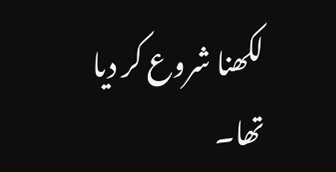لکھنا شروع کر دیا تھا۔